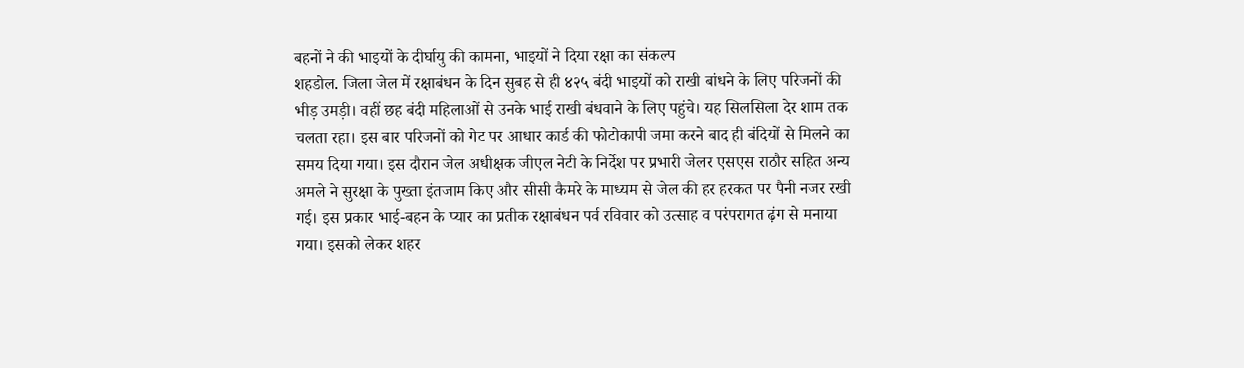बहनों ने की भाइयों के दीर्घायु की कामना, भाइयों ने दिया रक्षा का संकल्प
शहडोल. जिला जेल में रक्षाबंधन के दिन सुबह से ही ४२५ बंदी भाइयों को राखी बांधने के लिए परिजनों की भीड़ उमड़ी। वहीं छह बंदी महिलाओं से उनके भाई राखी बंधवाने के लिए पहुंचे। यह सिलसिला देर शाम तक चलता रहा। इस बार परिजनों को गेट पर आधार कार्ड की फोटोकापी जमा करने बाद ही बंदियों से मिलने का समय दिया गया। इस दौरान जेल अधीक्षक जीएल नेटी के निर्देश पर प्रभारी जेलर एसएस राठौर सहित अन्य अमले ने सुरक्षा के पुख्ता इंतजाम किए और सीसी कैमरे के माध्यम से जेल की हर हरकत पर पैनी नजर रखी गई। इस प्रकार भाई-बहन के प्यार का प्रतीक रक्षाबंधन पर्व रविवार को उत्साह व परंपरागत ढ़ंग से मनाया गया। इसको लेकर शहर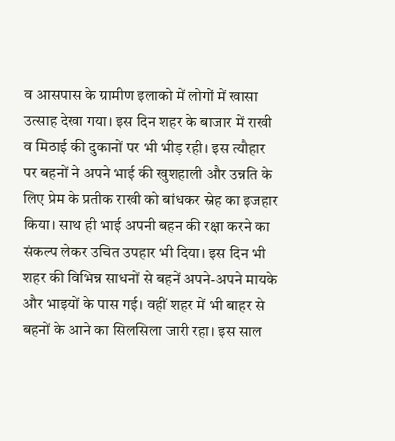व आसपास के ग्रामीण इलाको में लोगों में खासा उत्साह देखा गया। इस दिन शहर के बाजार में राखी व मिठाई की दुकानों पर भी भीड़ रही। इस त्यौहार पर बहनों ने अपने भाई की खुशहाली और उन्नति के लिए प्रेम के प्रतीक राखी को बांधकर स्नेह का इजहार किया। साथ ही भाई अपनी बहन की रक्षा करने का संकल्प लेकर उचित उपहार भी दिया। इस दिन भी शहर की विभिन्न साधनों से बहनें अपने-अपने मायके और भाइयों के पास गई। वहीं शहर में भी बाहर से बहनों के आने का सिलसिला जारी रहा। इस साल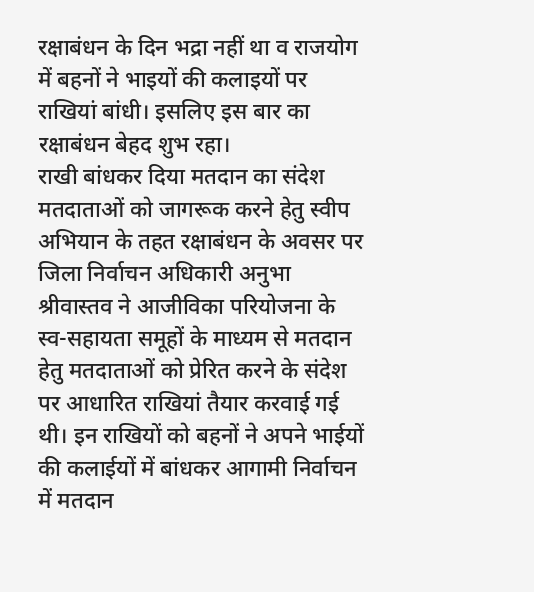रक्षाबंधन के दिन भद्रा नहीं था व राजयोग में बहनों ने भाइयों की कलाइयों पर राखियां बांधी। इसलिए इस बार का रक्षाबंधन बेहद शुभ रहा।
राखी बांधकर दिया मतदान का संदेश
मतदाताओं को जागरूक करने हेतु स्वीप अभियान के तहत रक्षाबंधन के अवसर पर जिला निर्वाचन अधिकारी अनुभा श्रीवास्तव ने आजीविका परियोजना के स्व-सहायता समूहों के माध्यम से मतदान हेतु मतदाताओं को प्रेरित करने के संदेश पर आधारित राखियां तैयार करवाई गई थी। इन राखियों को बहनों ने अपने भाईयों की कलाईयों में बांधकर आगामी निर्वाचन में मतदान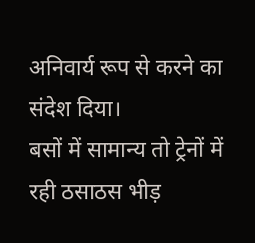अनिवार्य रूप से करने का संदेश दिया।
बसों में सामान्य तो ट्रेनों में रही ठसाठस भीड़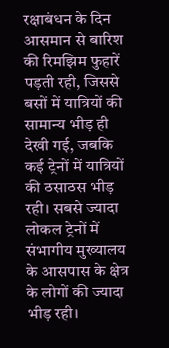रक्षाबंधन के दिन आसमान से बारिश की रिमझिम फुहारें पड़ती रही, जिससे बसों में यात्रियों की सामान्य भीड़ ही देखी गई, जबकि कई ट्रेनों में यात्रियों की ठसाठस भीड़ रही। सबसे ज्यादा लोकल ट्रेनों में संभागीय मुख्यालय के आसपास के क्षेत्र के लोगों की ज्यादा भीड़ रही।